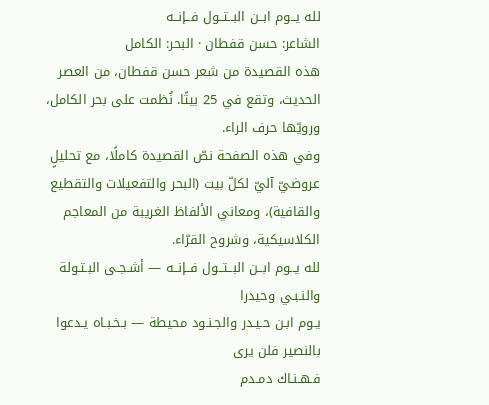لله يــوم ابــن البــتــول فــإنــه
الشاعر: حسن قفطان · البحر: الكامل
هذه القصيدة من شعر حسن قفطان، من العصر الحديث، وتقع في 25 بيتًا. نُظمت على بحر الكامل، ورويّها حرف الراء.
وفي هذه الصفحة نصّ القصيدة كاملًا، مع تحليلٍ عروضيّ آليّ لكلّ بيت (البحر والتفعيلات والتقطيع والقافية)، ومعاني الألفاظ الغريبة من المعاجم الكلاسيكية، وشروح القرّاء.
لله يــوم ابــن البــتــول فــإنــه — أشـجـى البـتـولة والنـبـي وحيدرا
يـوم ابـن حـيـدر والجـنـود محيطة — بـخـبـاه يـدعوا بالنصير فلن يرى
فـهـنـاك دمـدم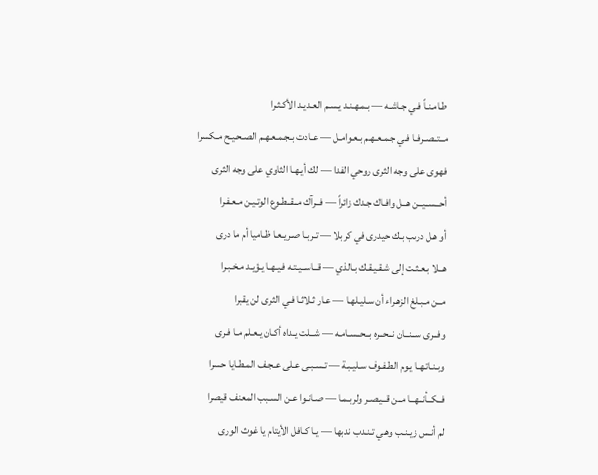طـامـنـاً فـي جـاشـه — بـمـهـنـد يـسـم العـديـد الأكـثـرا
مــتــصـرفـا فـي جـمـعـهـم بـعـوامـل — عـادت بـجـمـعـهـم الصـحـيـح مـكسرا
فهوى على وجه الثرى روحي الفدا — لك أيـهـا الثاوي على وجه الثرى
أحــســيــن هــل وافـاك جـدك زائراً — فــرآك مــقــطـوع الوتـيـن مـعـفـرا
أو هـل درىب بـك حيدرى في كربلا — تـربـا صـريـعـا ظـاميا أم ما درى
هــلا بـعـثـت إلى شـقـيـقـك بـالذي — قــاســيـتـه فـيـهـا يـؤيـد مـخـبـرا
مــن مـبـلغ الزهـراء أن سـليـلهـا — عـار ثـلاثـا فـي الثرى لن يقبرا
وفــرى ســنــان نــحــره بــحــسـامـه — شــلت يـداه أكـان يـعـلم مـا فـرى
وبـنـاتـهـا يـوم الطـفـوف سـليـبـة — تـسـبـى عـلى عـجـف المـطـايا حسرا
فــكــأنــهــا مــن قــيـصـر ولربـمـا — صـانـوا عـن السـبب المعنف قيصرا
لم أنـس زيـنـب وهـي تـنـدب ندبها — يـا كـافل الأيتام يا غوث الورى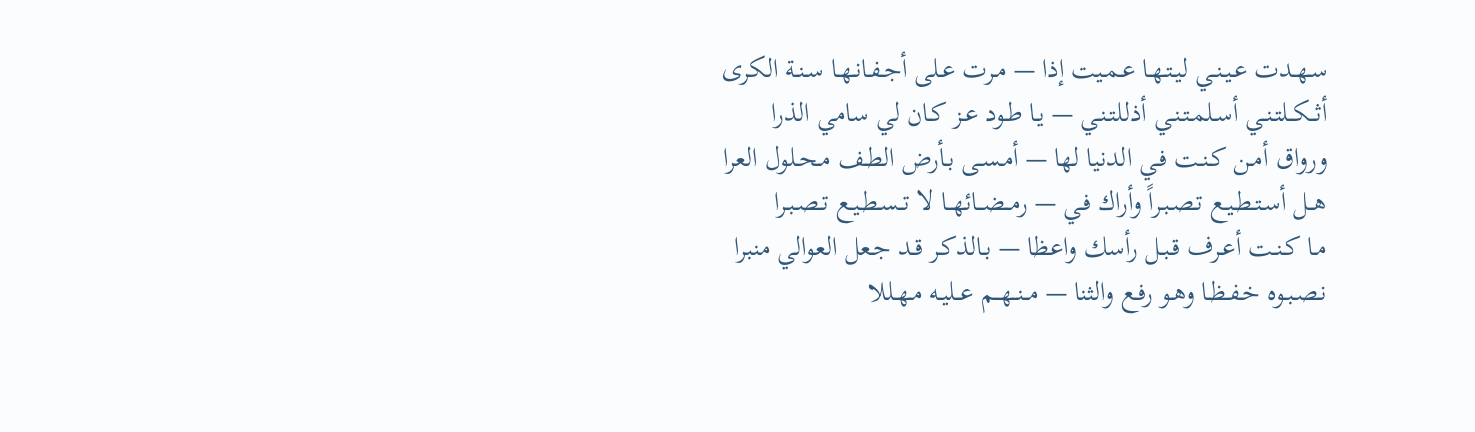سـهـدت عـيـنـي ليـتـهـا عـمـيت إذا — مـرت عـلى أجـفـانـهـا سـنـة الكرى
أثــكــلتـنـي أسـلمـتـنـي أذللتـنـي — يـا طـود عـز كـان لي سامي الذرا
ورواق أمـن كـنـت فـي الدنيا لها — أمـسـى بـأرض الطـف مـحـلول العرا
هــل أسـتـطـيـع تـصـبـراً وأراك فـي — رمــضــائهــا لا تــسـطـيـع تـصـبـرا
مـا كـنـت أعـرف قـبـل رأسك واعظا — بـالذكـر قـد جـعل العوالي منبرا
نـصـبـوه خـفـظـا وهـو رفـع والثنا — مــنــهــم عــليـه مـهـللا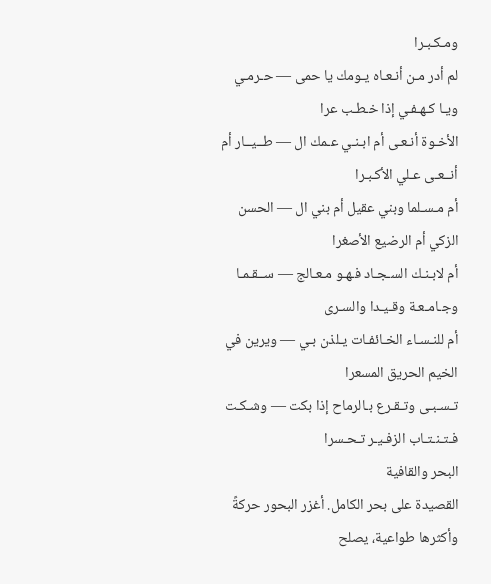ومـكـبـرا
لم أدر مـن أنـعـاه يـومك يا حمى — حـرمـي ويـا كـهـفـي إذا خـطـب عرا
الأخـوة أنـعـى أم ابـنـي عـمك ال — طــيــار أم أنــعـى عـلي الأكـبـرا
أم مـسـلما وبني عقيل أم بني ال — الحسن الزكي أم الرضيع الأصغرا
أم لابـنـك السـجـاد فـهـو مـعـالج — ســقـمـا وجـامـعـة وقـيـدا والسـرى
أم للنـسـاء الخـائفـات يـلذن بـي — ويرين في الخيم الحريق المسعرا
تـسـبـى وتـقـرع بـالرماح إذا بكت — وشـكـت فـتـنـتـاب الزفـيـر تـحـسرا
البحر والقافية
القصيدة على بحر الكامل. أغزر البحور حركةً وأكثرها طواعية، يصلح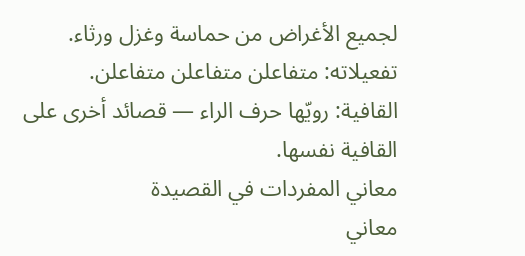لجميع الأغراض من حماسة وغزل ورثاء.
تفعيلاته: متفاعلن متفاعلن متفاعلن.
القافية: رويّها حرف الراء — قصائد أخرى على القافية نفسها.
معاني المفردات في القصيدة
معاني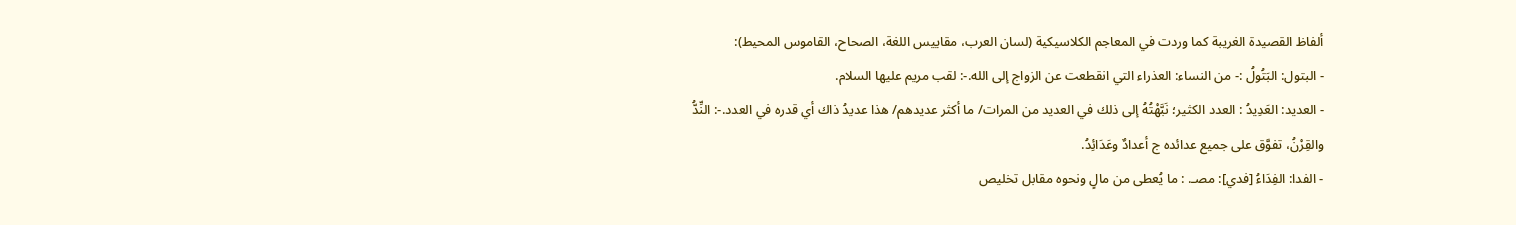ألفاظ القصيدة الغريبة كما وردت في المعاجم الكلاسيكية (لسان العرب، مقاييس اللغة، الصحاح، القاموس المحيط):
- البتول: البَتُولُ :- من النساء: العذراء التي انقطعت عن الزواج إلى الله.-: لقب مريم عليها السلام.
- العديد: العَدِيدُ : العدد الكثير؛ نَبَّهْتُهُ إلى ذلك في العديد من المرات/ ما أكثر عديدهم/ هذا عديدُ ذاك أي قدره في العدد.-: النِّدُّ والقِرْنُ، تفوَّق على جميع عدائده ج أعدادٌ وعَدَائِدُ.
- الفدا: الفِدَاءُ [فدي]: مصـ. : ما يُعطى من مالٍ ونحوه مقابل تخليص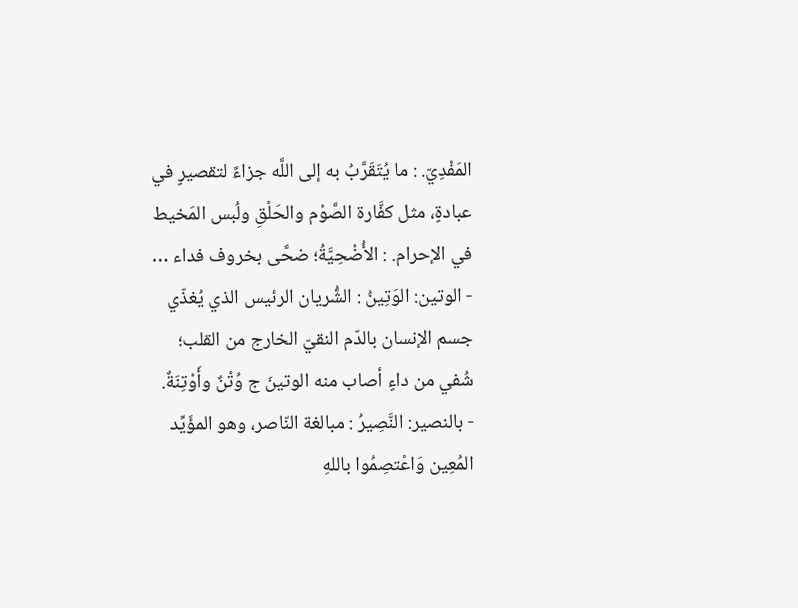المَفْدِيّ. : ما يُتَقَرَّبُ به إلى اللَّه جزاءً لتقصيرٍ في عبادةٍ، مثل كفَّارة الصَّوْم والحَلْقِ ولُبس المَخيط في الإحرام. : الأُضْحِيَّةُ؛ ضحَّى بخروف فداء …
- الوتين: الوَتِينُ : الشُّريان الرئيس الذي يُغذّي جسم الإنسان بالدّم النقيّ الخارج من القلب؛ شُفي من داءٍ أصاب منه الوتينَ ج وُتْنٌ وأَوْتِنَةٌ.
- بالنصير: النَّصِيرُ : مبالغة النّاصر، وهو المؤَيِّد المُعِين وَاعْتصِمُوا باللهِ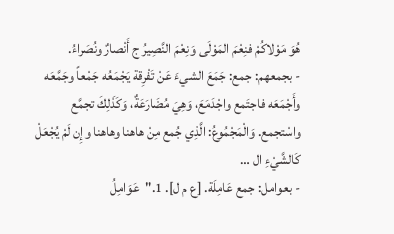هُوَ مَوْلاكُمْ فنِعْمَ المَوْلَى وَنِعْمَ النَّصِيرُ ج أَنْصارٌ ونُصَراءُ.
- بجمعهم: جمع: جَمَعَ الشيءَ عَنْ تَفْرِقة يَجْمَعُه جَمْعاً وجَمَّعَه وأَجْمَعَه فاجتَمع واجْدَمَعَ، وَهِيَ مُضَارَعَةٌ، وَكَذَلِكَ تجمَّع واسْتجمع. وَالْمَجْمُوعُ: الَّذِي جُمع مِنْ هاهنا وهاهنا وإِن لَمْ يُجْعَلْ كَالشَّيْءِ ال …
- بعوامل: جمع عَامِلَة. [ع م ل]. 1."عَوَامِلُ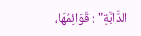الدَّابَّةِ" : قَوَائِمُهَا،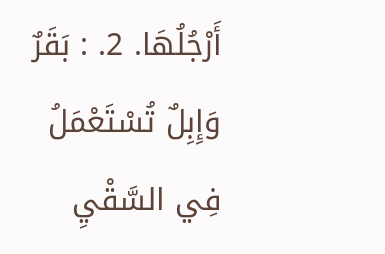أَرْجُلُهَا. 2. : بَقَرٌ وَإِبِلٌ تُسْتَعْمَلُ فِي السَّقْيِ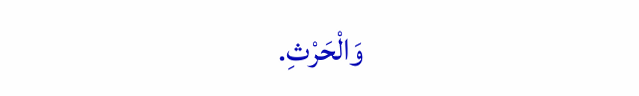وَالْحَرْثِ.